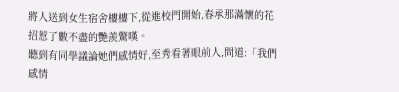將人送到女生宿舍樓樓下,從進校門開始,春承那滿懷的花招惹了數不盡的艷羨驚嘆。
聽到有同學議論她們感情好,至秀看著眼前人,問道:「我們感情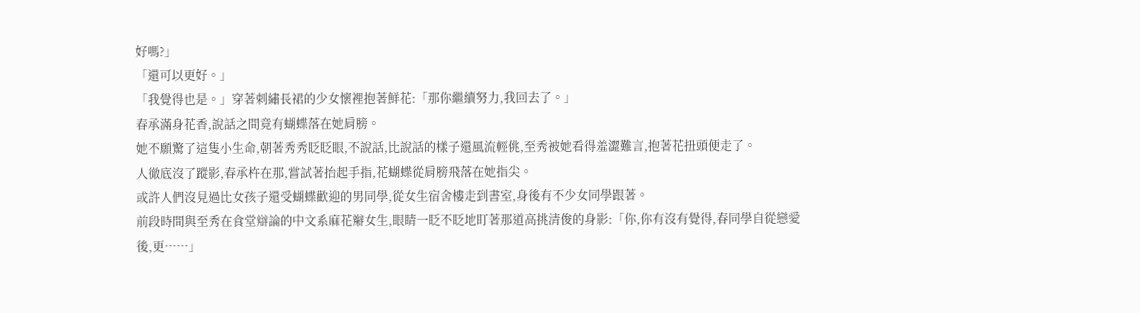好嗎?」
「還可以更好。」
「我覺得也是。」穿著刺繡長裙的少女懷裡抱著鮮花:「那你繼續努力,我回去了。」
春承滿身花香,說話之間竟有蝴蝶落在她肩膀。
她不願驚了這隻小生命,朝著秀秀眨眨眼,不說話,比說話的樣子還風流輕佻,至秀被她看得羞澀難言,抱著花扭頭便走了。
人徹底沒了蹤影,春承杵在那,嘗試著抬起手指,花蝴蝶從肩膀飛落在她指尖。
或許人們沒見過比女孩子還受蝴蝶歡迎的男同學,從女生宿舍樓走到書室,身後有不少女同學跟著。
前段時間與至秀在食堂辯論的中文系麻花辮女生,眼睛一眨不眨地盯著那道高挑清俊的身影:「你,你有沒有覺得,春同學自從戀愛後,更……」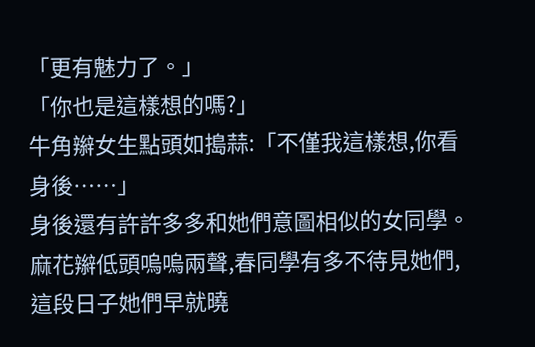「更有魅力了。」
「你也是這樣想的嗎?」
牛角辮女生點頭如搗蒜:「不僅我這樣想,你看身後……」
身後還有許許多多和她們意圖相似的女同學。
麻花辮低頭嗚嗚兩聲,春同學有多不待見她們,這段日子她們早就曉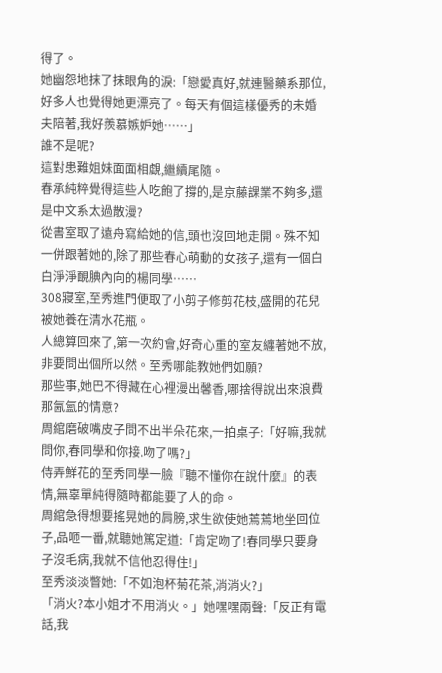得了。
她幽怨地抹了抹眼角的淚:「戀愛真好,就連醫藥系那位,好多人也覺得她更漂亮了。每天有個這樣優秀的未婚夫陪著,我好羨慕嫉妒她……」
誰不是呢?
這對患難姐妹面面相覷,繼續尾隨。
春承純粹覺得這些人吃飽了撐的,是京藤課業不夠多,還是中文系太過散漫?
從書室取了遠舟寫給她的信,頭也沒回地走開。殊不知一併跟著她的,除了那些春心萌動的女孩子,還有一個白白淨淨靦腆內向的楊同學……
308寢室,至秀進門便取了小剪子修剪花枝,盛開的花兒被她養在清水花瓶。
人總算回來了,第一次約會,好奇心重的室友纏著她不放,非要問出個所以然。至秀哪能教她們如願?
那些事,她巴不得藏在心裡漫出馨香,哪捨得說出來浪費那氤氳的情意?
周綰磨破嘴皮子問不出半朵花來,一拍桌子:「好嘛,我就問你,春同學和你接.吻了嗎?」
侍弄鮮花的至秀同學一臉『聽不懂你在說什麼』的表情,無辜單純得隨時都能要了人的命。
周綰急得想要搖晃她的肩膀,求生欲使她蔫蔫地坐回位子,品咂一番,就聽她篤定道:「肯定吻了!春同學只要身子沒毛病,我就不信他忍得住!」
至秀淡淡瞥她:「不如泡杯菊花茶,消消火?」
「消火?本小姐才不用消火。」她嘿嘿兩聲:「反正有電話,我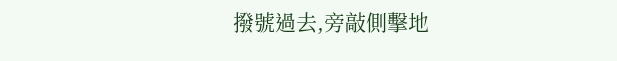撥號過去,旁敲側擊地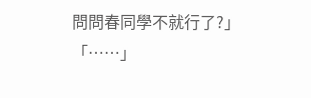問問春同學不就行了?」
「……」